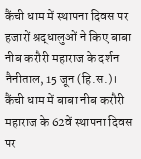कैंची धाम में स्थापना दिवस पर हजारों श्रद्धालुओं ने किए बाबा नीब करौरी महाराज के दर्शन
नैनीताल, 15 जून (हि.स.)। कैंची धाम में बाबा नीब करौरी महाराज के 62वें स्थापना दिवस पर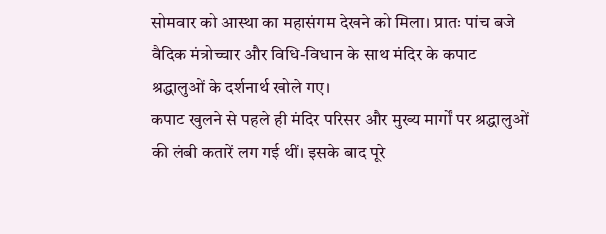सोमवार को आस्था का महासंगम देखने को मिला। प्रातः पांच बजे वैदिक मंत्रोच्चार और विधि-विधान के साथ मंदिर के कपाट श्रद्धालुओं के दर्शनार्थ खोले गए।
कपाट खुलने से पहले ही मंदिर परिसर और मुख्य मार्गों पर श्रद्धालुओं की लंबी कतारें लग गई थीं। इसके बाद पूरे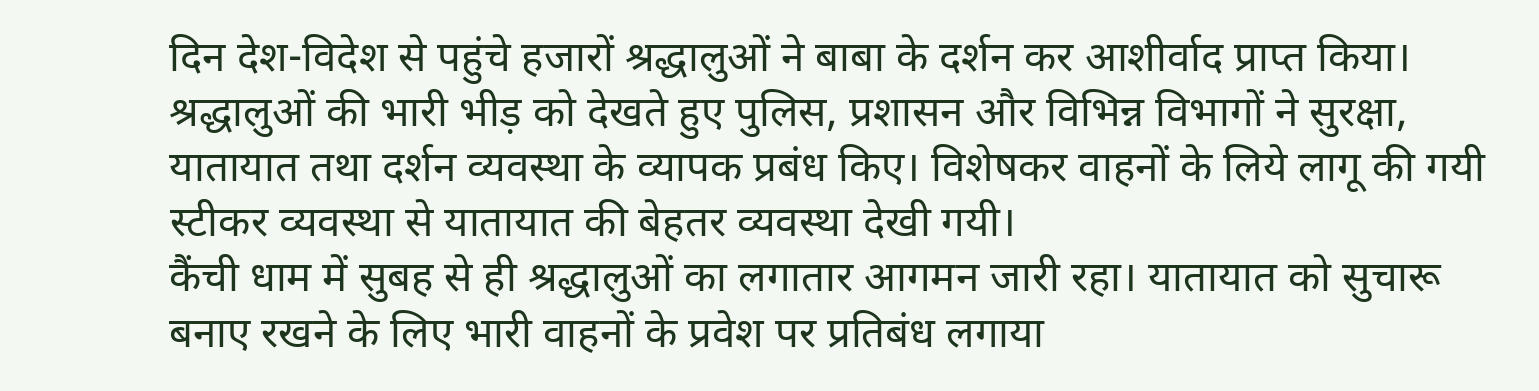दिन देश-विदेश से पहुंचे हजारों श्रद्धालुओं ने बाबा के दर्शन कर आशीर्वाद प्राप्त किया। श्रद्धालुओं की भारी भीड़ को देखते हुए पुलिस, प्रशासन और विभिन्न विभागों ने सुरक्षा, यातायात तथा दर्शन व्यवस्था के व्यापक प्रबंध किए। विशेषकर वाहनों के लिये लागू की गयी स्टीकर व्यवस्था से यातायात की बेहतर व्यवस्था देखी गयी।
कैंची धाम में सुबह से ही श्रद्धालुओं का लगातार आगमन जारी रहा। यातायात को सुचारू बनाए रखने के लिए भारी वाहनों के प्रवेश पर प्रतिबंध लगाया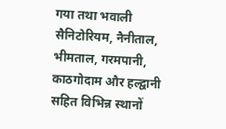गया तथा भवाली सैनिटोरियम, नैनीताल, भीमताल, गरमपानी, काठगोदाम और हल्द्वानी सहित विभिन्न स्थानों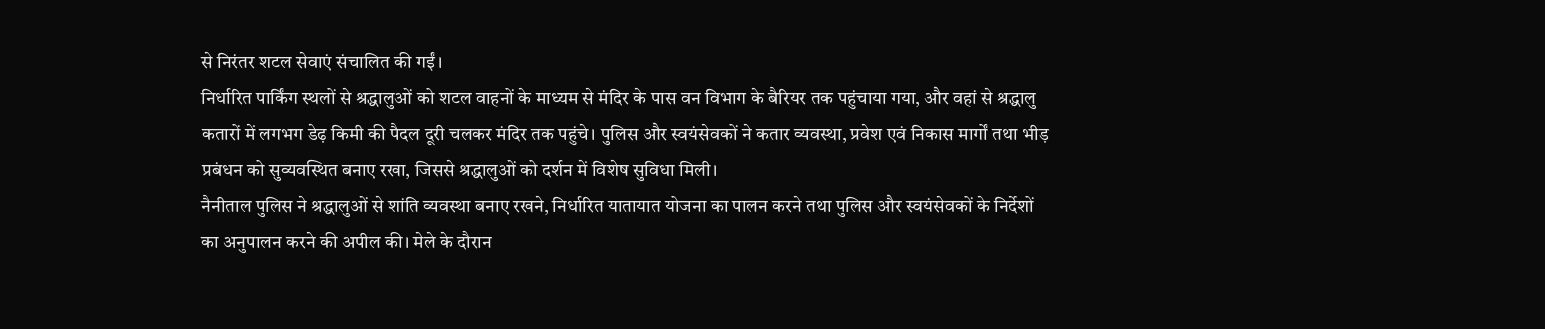से निरंतर शटल सेवाएं संचालित की गईं।
निर्धारित पार्किंग स्थलों से श्रद्धालुओं को शटल वाहनों के माध्यम से मंदिर के पास वन विभाग के बैरियर तक पहुंचाया गया, और वहां से श्रद्धालु कतारों में लगभग डेढ़ किमी की पैदल दूरी चलकर मंदिर तक पहुंचे। पुलिस और स्वयंसेवकों ने कतार व्यवस्था, प्रवेश एवं निकास मार्गों तथा भीड़ प्रबंधन को सुव्यवस्थित बनाए रखा, जिससे श्रद्धालुओं को दर्शन में विशेष सुविधा मिली।
नैनीताल पुलिस ने श्रद्धालुओं से शांति व्यवस्था बनाए रखने, निर्धारित यातायात योजना का पालन करने तथा पुलिस और स्वयंसेवकों के निर्देशों का अनुपालन करने की अपील की। मेले के दौरान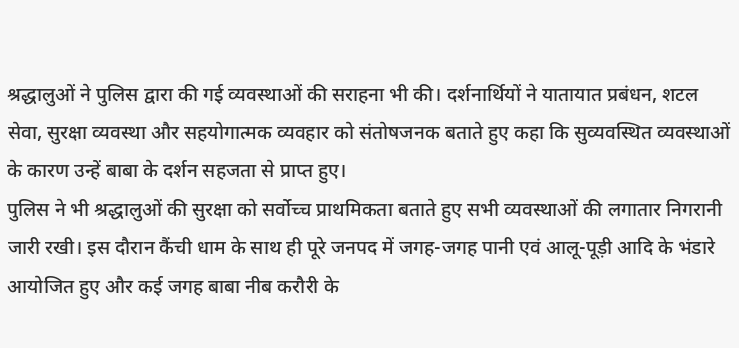श्रद्धालुओं ने पुलिस द्वारा की गई व्यवस्थाओं की सराहना भी की। दर्शनार्थियों ने यातायात प्रबंधन, शटल सेवा, सुरक्षा व्यवस्था और सहयोगात्मक व्यवहार को संतोषजनक बताते हुए कहा कि सुव्यवस्थित व्यवस्थाओं के कारण उन्हें बाबा के दर्शन सहजता से प्राप्त हुए।
पुलिस ने भी श्रद्धालुओं की सुरक्षा को सर्वोच्च प्राथमिकता बताते हुए सभी व्यवस्थाओं की लगातार निगरानी जारी रखी। इस दौरान कैंची धाम के साथ ही पूरे जनपद में जगह-जगह पानी एवं आलू-पूड़ी आदि के भंडारे आयोजित हुए और कई जगह बाबा नीब करौरी के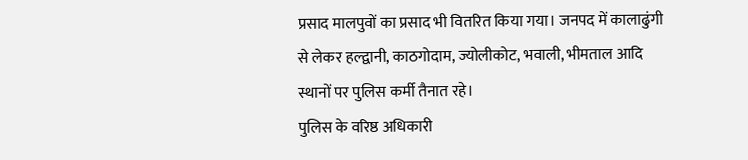प्रसाद मालपुवों का प्रसाद भी वितरित किया गया। जनपद में कालाढुंगी से लेकर हल्द्वानी, काठगोदाम, ज्योलीकोट, भवाली, भीमताल आदि स्थानों पर पुलिस कर्मी तैनात रहे।
पुलिस के वरिष्ठ अधिकारी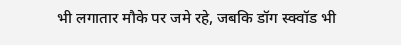भी लगातार मौके पर जमे रहे, जबकि डॉग स्क्वॉड भी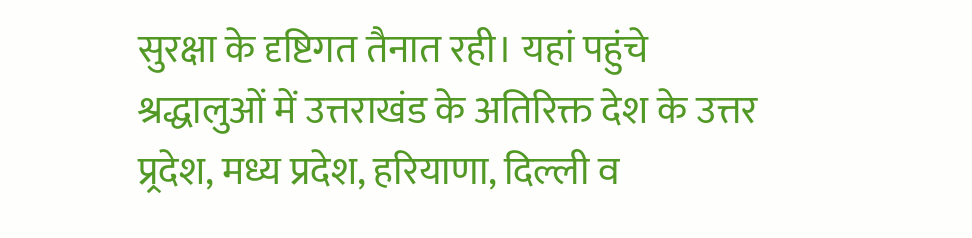सुरक्षा के दृष्टिगत तैनात रही। यहां पहुंचे श्रद्धालुओं में उत्तराखंड के अतिरिक्त देश के उत्तर प्र्रदेश, मध्य प्रदेश, हरियाणा, दिल्ली व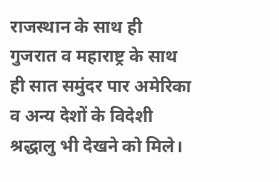राजस्थान के साथ ही गुजरात व महाराष्ट्र के साथ ही सात समुंदर पार अमेरिका व अन्य देशों के विदेशी श्रद्धालु भी देखने को मिले।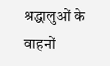श्रद्धालुओं के वाहनों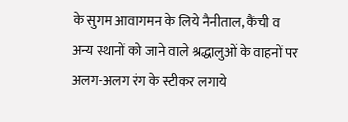के सुगम आवागमन के लिये नैनीताल, कैंची व अन्य स्थानों को जाने वाले श्रद्धालुओं के वाहनों पर अलग-अलग रंग के स्टीकर लगाये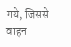गये, जिससे वाहन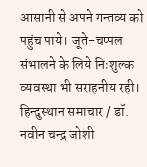आसानी से अपने गन्तव्य को पहुंच पाये। जूते-चप्पल संभालने के लिये निःशुल्क व्यवस्था भी सराहनीय रही।
हिन्दुस्थान समाचार / डॉ. नवीन चन्द्र जोशी